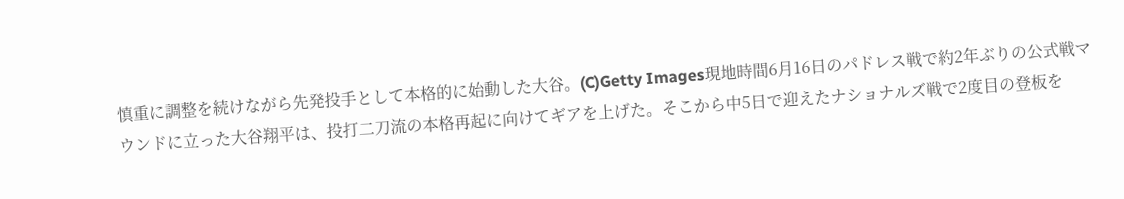慎重に調整を続けながら先発投手として本格的に始動した大谷。(C)Getty Images現地時間6月16日のパドレス戦で約2年ぶりの公式戦マウンドに立った大谷翔平は、投打二刀流の本格再起に向けてギアを上げた。そこから中5日で迎えたナショナルズ戦で2度目の登板を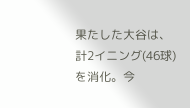果たした大谷は、計2イニング(46球)を消化。今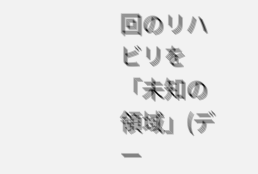回のリハビリを「未知の領域」(デー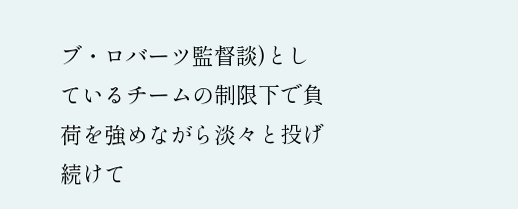ブ・ロバーツ監督談)としているチームの制限下で負荷を強めながら淡々と投げ続けて